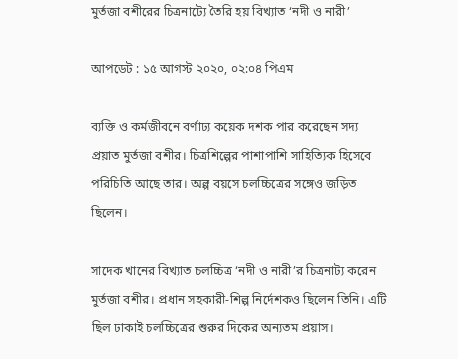মুর্তজা বশীরের চিত্রনাট্যে তৈরি হয় বিখ্যাত ‘নদী ও নারী’

আপডেট : ১৫ আগস্ট ২০২০, ০২:০৪ পিএম

ব্যক্তি ও কর্মজীবনে বর্ণাঢ্য কয়েক দশক পার করেছেন সদ্য প্রয়াত মুর্তজা বশীর। চিত্রশিল্পের পাশাপাশি সাহিত্যিক হিসেবে পরিচিতি আছে তার। অল্প বয়সে চলচ্চিত্রের সঙ্গেও জড়িত ছিলেন।

সাদেক খানের বিখ্যাত চলচ্চিত্র ‘নদী ও নারী’র চিত্রনাট্য করেন মুর্তজা বশীর। প্রধান সহকারী-শিল্প নির্দেশকও ছিলেন তিনি। এটি ছিল ঢাকাই চলচ্চিত্রের শুরুর দিকের অন্যতম প্রয়াস।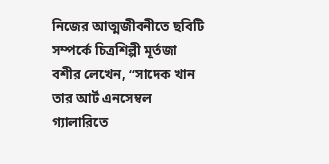নিজের আত্মজীবনীতে ছবিটি সম্পর্কে চিত্রশিল্পী মূর্তজা বশীর লেখেন, “সাদেক খান তার আর্ট এনসেম্বল গ্যালারিতে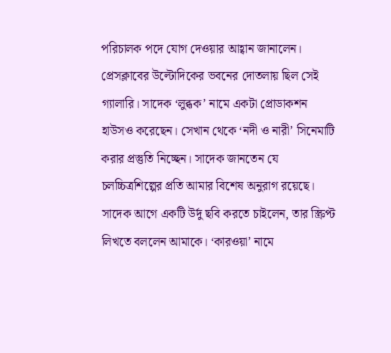পরিচালক পদে যোগ দেওয়ার আহ্বান জানালেন। প্রেসক্লাবের উল্টোদিকের ভবনের দোতলায় ছিল সেই গ্যালারি। সাদেক ‘লুব্ধক’ নামে একটা প্রোডাকশন হাউসও করেছেন। সেখান থেকে ‘নদী ও নারী’ সিনেমাটি করার প্রস্তুতি নিচ্ছেন। সাদেক জানতেন যে চলচ্চিত্রশিল্পের প্রতি আমার বিশেষ অনুরাগ রয়েছে। সাদেক আগে একটি উর্দু ছবি করতে চাইলেন, তার স্ক্রিপ্ট লিখতে বললেন আমাকে। ‘কারওয়া’ নামে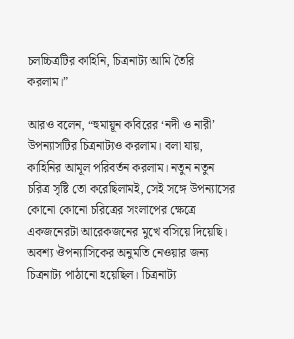চলচ্চিত্রটির কাহিনি, চিত্রনাট্য আমি তৈরি করলাম।”

আরও বলেন, “হুমায়ূন কবিরের ‘নদী ও নারী’ উপন্যাসটির চিত্রনাট্যও করলাম। বলা যায়, কাহিনির আমূল পরিবর্তন করলাম। নতুন নতুন চরিত্র সৃষ্টি তো করেছিলামই, সেই সঙ্গে উপন্যাসের কোনো কোনো চরিত্রের সংলাপের ক্ষেত্রে একজনেরটা আরেকজনের মুখে বসিয়ে দিয়েছি। অবশ্য ঔপন্যাসিকের অনুমতি নেওয়ার জন্য চিত্রনাট্য পাঠানো হয়েছিল। চিত্রনাট্য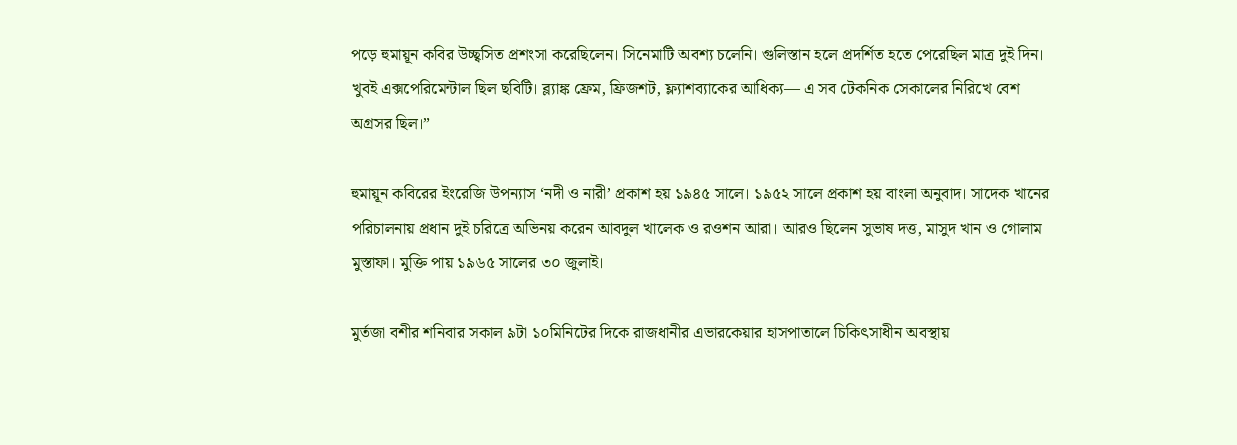পড়ে হুমায়ূন কবির উচ্ছ্বসিত প্রশংসা করেছিলেন। সিনেমাটি অবশ্য চলেনি। গুলিস্তান হলে প্রদর্শিত হতে পেরেছিল মাত্র দুই দিন। খুবই এক্সপেরিমেন্টাল ছিল ছবিটি। ব্ল্যাঙ্ক ফ্রেম, ফ্রিজশট, ফ্ল্যাশব্যাকের আধিক্য— এ সব টেকনিক সেকালের নিরিখে বেশ অগ্রসর ছিল।”

হুমায়ূন কবিরের ইংরেজি উপন্যাস ‘নদী ও নারী’ প্রকাশ হয় ১৯৪৫ সালে। ১৯৫২ সালে প্রকাশ হয় বাংলা অনুবাদ। সাদেক খানের পরিচালনায় প্রধান দুই চরিত্রে অভিনয় করেন আবদুল খালেক ও রওশন আরা। আরও ছিলেন সুভাষ দত্ত, মাসুদ খান ও গোলাম মুস্তাফা। মুক্তি পায় ১৯৬৫ সালের ৩০ জুলাই।

মুর্তজা বশীর শনিবার সকাল ৯টা ১০মিনিটের দিকে রাজধানীর এভারকেয়ার হাসপাতালে চিকিৎসাধীন অবস্থায়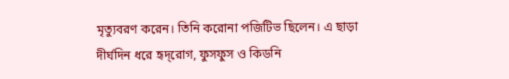মৃত্যুবরণ করেন। তিনি করোনা পজিটিভ ছিলেন। এ ছাড়া দীর্ঘদিন ধরে হৃদ্‌রোগ, ফুসফুস ও কিডনি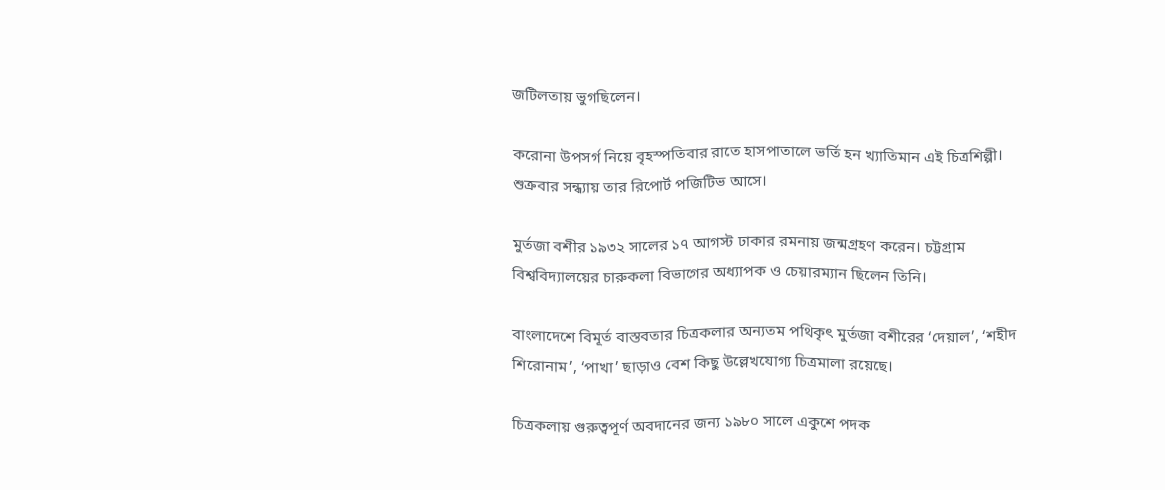জটিলতায় ভুগছিলেন।

করোনা উপসর্গ নিয়ে বৃহস্পতিবার রাতে হাসপাতালে ভর্তি হন খ্যাতিমান এই চিত্রশিল্পী। শুক্রবার সন্ধ্যায় তার রিপোর্ট পজিটিভ আসে।

মুর্তজা বশীর ১৯৩২ সালের ১৭ আগস্ট ঢাকার রমনায় জন্মগ্রহণ করেন। চট্টগ্রাম বিশ্ববিদ্যালয়ের চারুকলা বিভাগের অধ্যাপক ও চেয়ারম্যান ছিলেন তিনি।

বাংলাদেশে বিমূর্ত বাস্তবতার চিত্রকলার অন্যতম পথিকৃৎ মুর্তজা বশীরের ‘দেয়াল’, ‘শহীদ শিরোনাম’, ‘পাখা’ ছাড়াও বেশ কিছু উল্লেখযোগ্য চিত্রমালা রয়েছে।

চিত্রকলায় গুরুত্বপূর্ণ অবদানের জন্য ১৯৮০ সালে একুশে পদক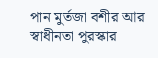পান মুর্তজা বশীর আর স্বাধীনতা পুরস্কার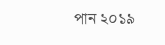পান ২০১৯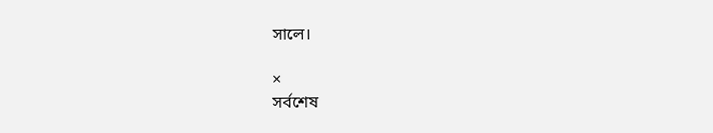সালে।

×
সর্বশেষ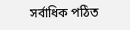সর্বাধিক পঠিত